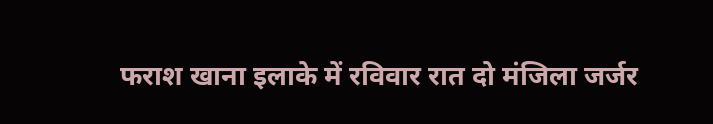फराश खाना इलाके में रविवार रात दो मंजिला जर्जर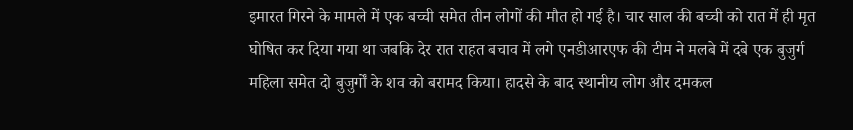इमारत गिरने के मामले में एक बच्ची समेत तीन लोगों की मौत हो गई है। चार साल की बच्ची को रात में ही मृत घोषित कर दिया गया था जबकि देर रात राहत बचाव में लगे एनडीआरएफ की टीम ने मलबे में दबे एक बुजुर्ग महिला समेत दो बुजुर्गों के शव को बरामद किया। हादसे के बाद स्थानीय लोग और दमकल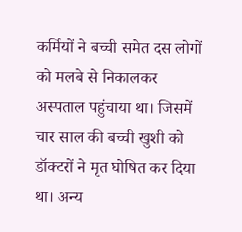कर्मियों ने बच्ची समेत दस लोगों को मलबे से निकालकर अस्पताल पहुंचाया था। जिसमें चार साल की बच्ची खुशी को डॉक्टरों ने मृत घोषित कर दिया था। अन्य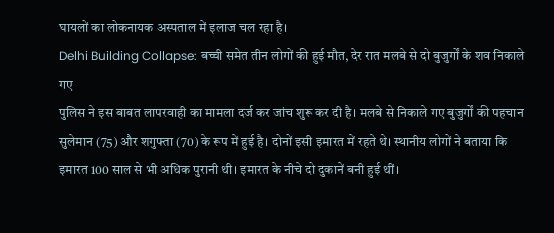घायलों का लोकनायक अस्पताल में इलाज चल रहा है।
Delhi Building Collapse: बच्ची समेत तीन लोगों की हुई मौत, देर रात मलबे से दो बुजुर्गों के शव निकाले गए
पुलिस ने इस बाबत लापरवाही का मामला दर्ज कर जांच शुरू कर दी है। मलबे से निकाले गए बुजुर्गों की पहचान सुलेमान (75) और शगुफ्ता (70) के रूप में हुई है। दोनों इसी इमारत में रहते थे। स्थानीय लोगों ने बताया कि इमारत 100 साल से भी अधिक पुरानी थी। इमारत के नीचे दो दुकानें बनी हुई थीं।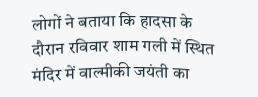लोगों ने बताया कि हादसा के दौरान रविवार शाम गली में स्थित मंदिर में वाल्मीकी जयंती का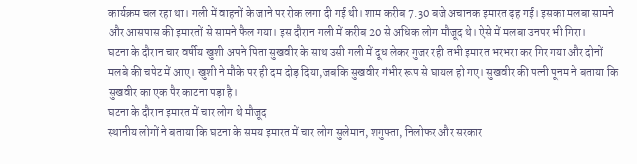कार्यक्रम चल रहा था। गली में वाहनों के जाने पर रोक लगा दी गई थी। शाम करीब 7.30 बजे अचानक इमारत ढ़ह गई। इसका मलबा सामने और आसपास की इमारतों से सामने फैल गया। इस दौरान गली में करीब 20 से अधिक लोग मौजूद थे। ऐसे में मलबा उनपर भी गिरा।
घटना के दौरान चार वर्षीय खुशी अपने पिता सुखवीर के साथ उसी गली में दूध लेकर गुजर रही तभी इमारत भरभरा कर गिर गया और दोनों मलबे की चपेट में आए। खुशी ने मौके पर ही दम दोड़ दिया,जबकि सुखवीर गंभीर रूप से घायल हो गए। सुखवीर की पत्नी पूनम ने बताया कि सुखवीर का एक पैर काटना पड़ा है।
घटना के दौरान इमारत में चार लोग थे मौजूद
स्थानीय लोगों ने बताया कि घटना के समय इमारत में चार लोग सुलेमान, शगुफ्ता, निलोफर और सरकार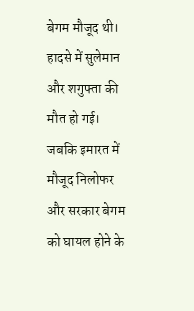बेगम मौजूद थी। हादसे में सुलेमान और शगुफ्ता की मौत हो गई। जबकि इमारत में मौजूद निलोफर और सरकार बेगम को घायल होने के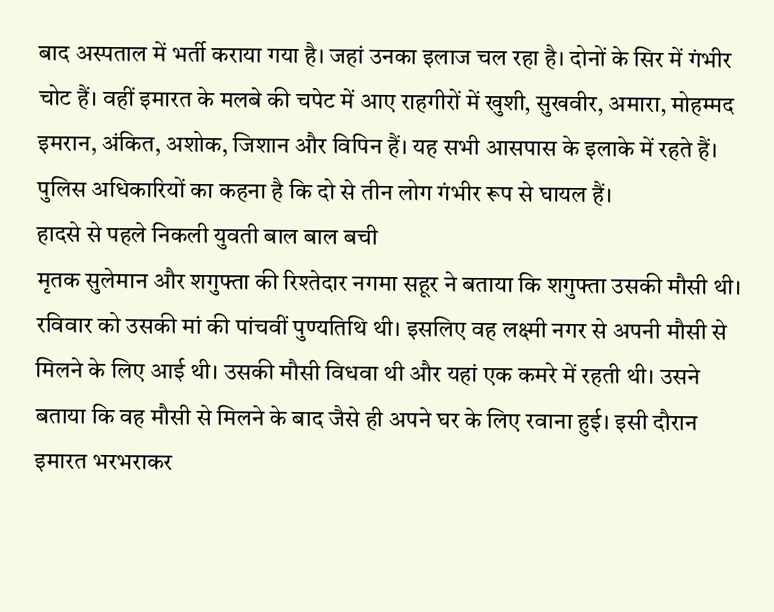बाद अस्पताल में भर्ती कराया गया है। जहां उनका इलाज चल रहा है। दोनों के सिर में गंभीर चोट हैं। वहीं इमारत के मलबे की चपेट में आए राहगीरों में खुशी, सुखवीर, अमारा, मोहम्मद इमरान, अंकित, अशोक, जिशान और विपिन हैं। यह सभी आसपास के इलाके में रहते हैं। पुलिस अधिकारियों का कहना है कि दो से तीन लोग गंभीर रूप से घायल हैं।
हादसे से पहले निकली युवती बाल बाल बची
मृतक सुलेमान और शगुफ्ता की रिश्तेदार नगमा सहूर ने बताया कि शगुफ्ता उसकी मौसी थी। रविवार को उसकी मां की पांचवीं पुण्यतिथि थी। इसलिए वह लक्ष्मी नगर से अपनी मौसी से मिलने के लिए आई थी। उसकी मौसी विधवा थी और यहां एक कमरे में रहती थी। उसने बताया कि वह मौसी से मिलने के बाद जैसे ही अपने घर के लिए रवाना हुई। इसी दौरान इमारत भरभराकर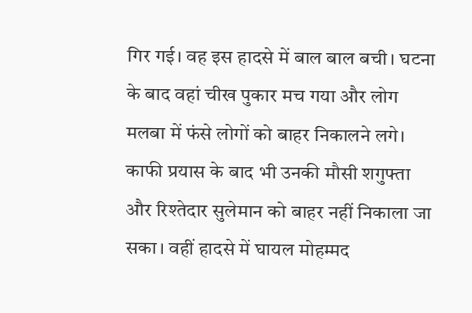गिर गई। वह इस हादसे में बाल बाल बची। घटना के बाद वहां चीख पुकार मच गया और लोग मलबा में फंसे लोगों को बाहर निकालने लगे। काफी प्रयास के बाद भी उनकी मौसी शगुफ्ता और रिश्तेदार सुलेमान को बाहर नहीं निकाला जा सका। वहीं हादसे में घायल मोहम्मद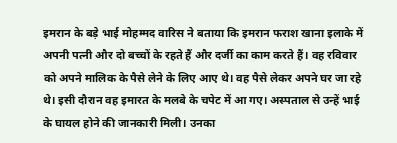इमरान के बड़े भाई मोहम्मद वारिस ने बताया कि इमरान फराश खाना इलाके में अपनी पत्नी और दो बच्चों के रहते हैं और दर्जी का काम करते हैं। वह रविवार को अपने मालिक के पैसे लेने के लिए आए थे। वह पैसे लेकर अपने घर जा रहे थे। इसी दौरान वह इमारत के मलबे के चपेट में आ गए। अस्पताल से उन्हें भाई के घायल होने की जानकारी मिली। उनका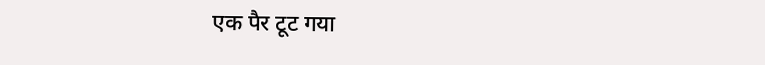एक पैर टूट गया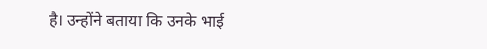है। उन्होंने बताया कि उनके भाई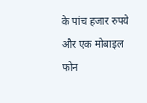के पांच हजार रुपये और एक मोबाइल फोन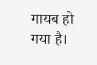गायब हो गया है।